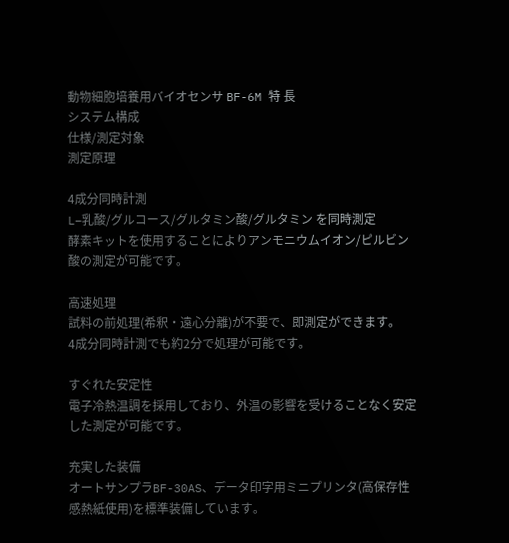動物細胞培養用バイオセンサ BF-6M 特 長
システム構成
仕様/測定対象
測定原理

4成分同時計測
L−乳酸/グルコース/グルタミン酸/グルタミン を同時測定
酵素キットを使用することによりアンモニウムイオン/ピルビン酸の測定が可能です。

高速処理
試料の前処理(希釈・遠心分離)が不要で、即測定ができます。
4成分同時計測でも約2分で処理が可能です。

すぐれた安定性
電子冷熱温調を採用しており、外温の影響を受けることなく安定した測定が可能です。

充実した装備
オートサンプラBF-30AS、データ印字用ミニプリンタ(高保存性感熱紙使用)を標準装備しています。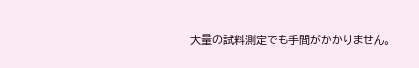大量の試料測定でも手間がかかりません。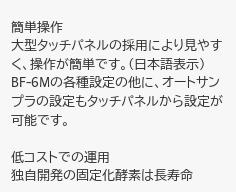簡単操作
大型タッチパネルの採用により見やすく、操作が簡単です。(日本語表示)
BF-6Mの各種設定の他に、オートサンプラの設定もタッチパネルから設定が可能です。

低コストでの運用
独自開発の固定化酵素は長寿命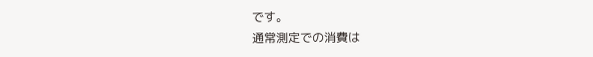です。
通常測定での消費は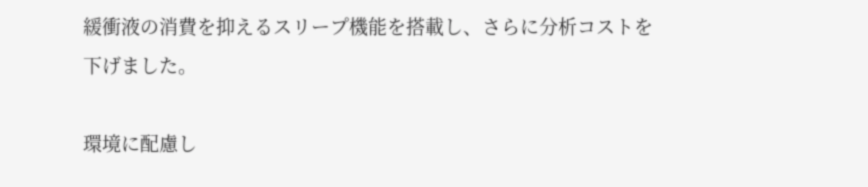緩衝液の消費を抑えるスリープ機能を搭載し、さらに分析コストを下げました。

環境に配慮し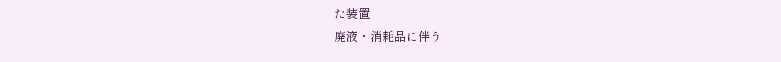た装置
廃液・消耗品に伴う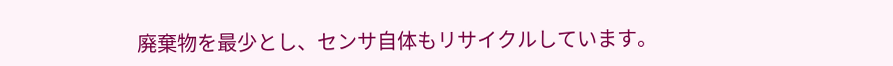廃棄物を最少とし、センサ自体もリサイクルしています。